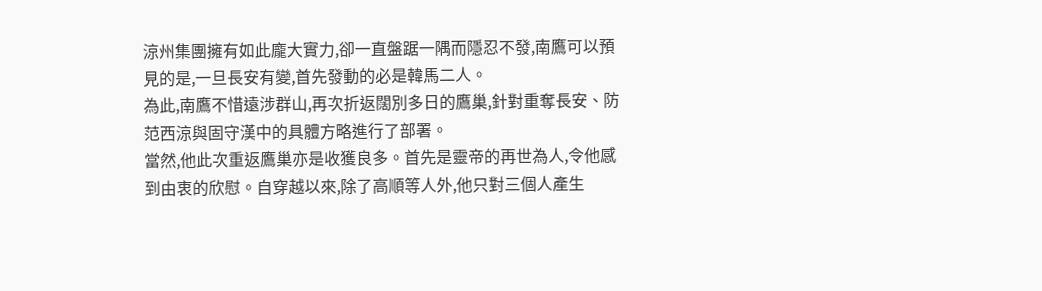涼州集團擁有如此龐大實力,卻一直盤踞一隅而隱忍不發,南鷹可以預見的是,一旦長安有變,首先發動的必是韓馬二人。
為此,南鷹不惜遠涉群山,再次折返闊別多日的鷹巢,針對重奪長安、防范西涼與固守漢中的具體方略進行了部署。
當然,他此次重返鷹巢亦是收獲良多。首先是靈帝的再世為人,令他感到由衷的欣慰。自穿越以來,除了高順等人外,他只對三個人產生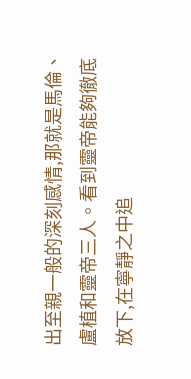出至親一般的深刻感情,那就是馬倫、盧植和靈帝三人。看到靈帝能夠徹底放下,在寧靜之中追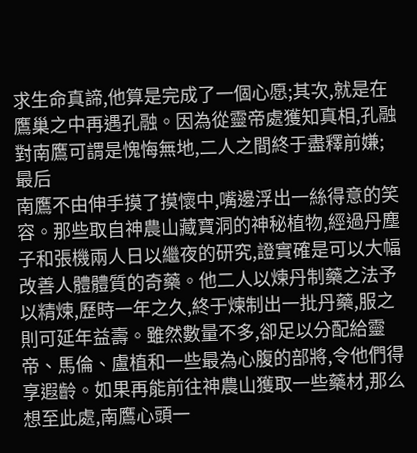求生命真諦,他算是完成了一個心愿;其次,就是在鷹巢之中再遇孔融。因為從靈帝處獲知真相,孔融對南鷹可謂是愧悔無地,二人之間終于盡釋前嫌;最后
南鷹不由伸手摸了摸懷中,嘴邊浮出一絲得意的笑容。那些取自神農山藏寶洞的神秘植物,經過丹塵子和張機兩人日以繼夜的研究,證實確是可以大幅改善人體體質的奇藥。他二人以煉丹制藥之法予以精煉,歷時一年之久,終于煉制出一批丹藥,服之則可延年益壽。雖然數量不多,卻足以分配給靈帝、馬倫、盧植和一些最為心腹的部將,令他們得享遐齡。如果再能前往神農山獲取一些藥材,那么
想至此處,南鷹心頭一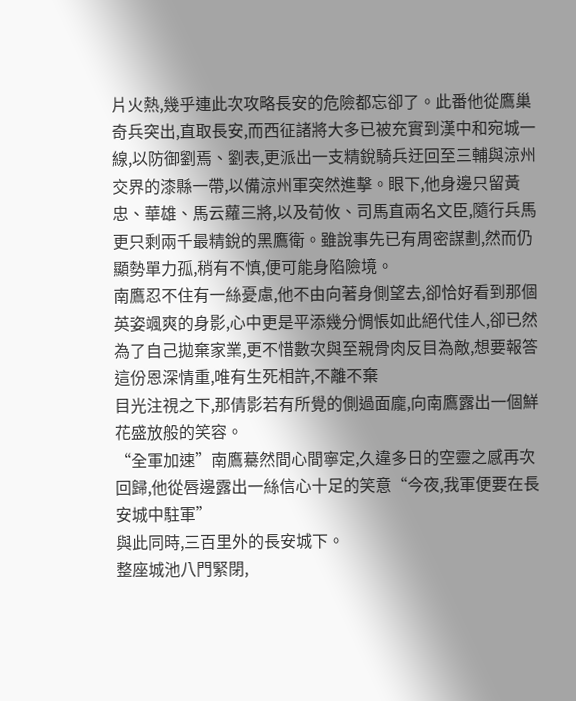片火熱,幾乎連此次攻略長安的危險都忘卻了。此番他從鷹巢奇兵突出,直取長安,而西征諸將大多已被充實到漢中和宛城一線,以防御劉焉、劉表,更派出一支精銳騎兵迂回至三輔與涼州交界的漆縣一帶,以備涼州軍突然進擊。眼下,他身邊只留黃忠、華雄、馬云蘿三將,以及荀攸、司馬直兩名文臣,隨行兵馬更只剩兩千最精銳的黑鷹衛。雖說事先已有周密謀劃,然而仍顯勢單力孤,稍有不慎,便可能身陷險境。
南鷹忍不住有一絲憂慮,他不由向著身側望去,卻恰好看到那個英姿颯爽的身影,心中更是平添幾分惆悵如此絕代佳人,卻已然為了自己拋棄家業,更不惜數次與至親骨肉反目為敵,想要報答這份恩深情重,唯有生死相許,不離不棄
目光注視之下,那倩影若有所覺的側過面龐,向南鷹露出一個鮮花盛放般的笑容。
“全軍加速”南鷹驀然間心間寧定,久違多日的空靈之感再次回歸,他從唇邊露出一絲信心十足的笑意“今夜,我軍便要在長安城中駐軍”
與此同時,三百里外的長安城下。
整座城池八門緊閉,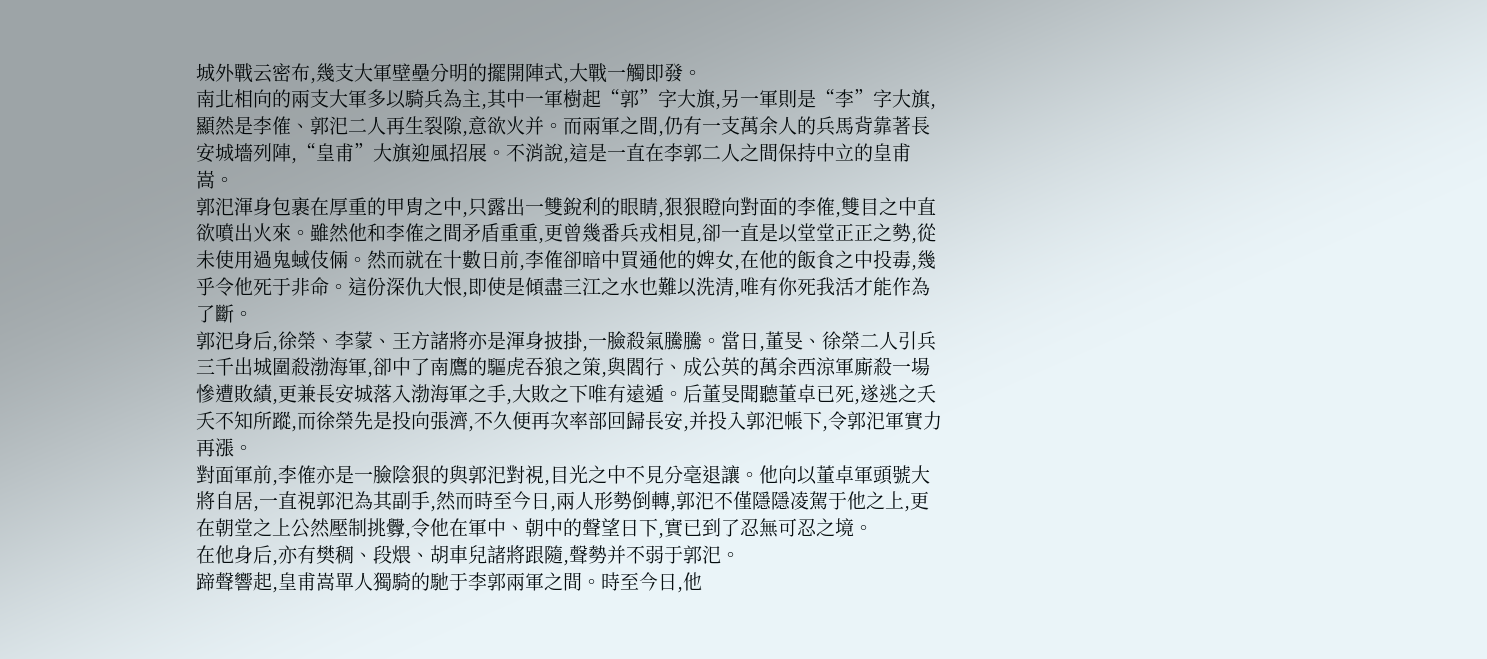城外戰云密布,幾支大軍壁壘分明的擺開陣式,大戰一觸即發。
南北相向的兩支大軍多以騎兵為主,其中一軍樹起“郭”字大旗,另一軍則是“李”字大旗,顯然是李傕、郭汜二人再生裂隙,意欲火并。而兩軍之間,仍有一支萬余人的兵馬背靠著長安城墻列陣,“皇甫”大旗迎風招展。不消說,這是一直在李郭二人之間保持中立的皇甫嵩。
郭汜渾身包裹在厚重的甲胄之中,只露出一雙銳利的眼睛,狠狠瞪向對面的李傕,雙目之中直欲噴出火來。雖然他和李傕之間矛盾重重,更曾幾番兵戎相見,卻一直是以堂堂正正之勢,從未使用過鬼蜮伎倆。然而就在十數日前,李傕卻暗中買通他的婢女,在他的飯食之中投毒,幾乎令他死于非命。這份深仇大恨,即使是傾盡三江之水也難以洗清,唯有你死我活才能作為了斷。
郭汜身后,徐榮、李蒙、王方諸將亦是渾身披掛,一臉殺氣騰騰。當日,董旻、徐榮二人引兵三千出城圍殺渤海軍,卻中了南鷹的驅虎吞狼之策,與閻行、成公英的萬余西涼軍廝殺一場慘遭敗績,更兼長安城落入渤海軍之手,大敗之下唯有遠遁。后董旻聞聽董卓已死,遂逃之夭夭不知所蹤,而徐榮先是投向張濟,不久便再次率部回歸長安,并投入郭汜帳下,令郭汜軍實力再漲。
對面軍前,李傕亦是一臉陰狠的與郭汜對視,目光之中不見分毫退讓。他向以董卓軍頭號大將自居,一直視郭汜為其副手,然而時至今日,兩人形勢倒轉,郭汜不僅隱隱凌駕于他之上,更在朝堂之上公然壓制挑釁,令他在軍中、朝中的聲望日下,實已到了忍無可忍之境。
在他身后,亦有樊稠、段煨、胡車兒諸將跟隨,聲勢并不弱于郭汜。
蹄聲響起,皇甫嵩單人獨騎的馳于李郭兩軍之間。時至今日,他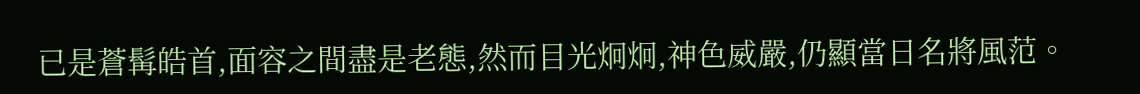已是蒼髯皓首,面容之間盡是老態,然而目光炯炯,神色威嚴,仍顯當日名將風范。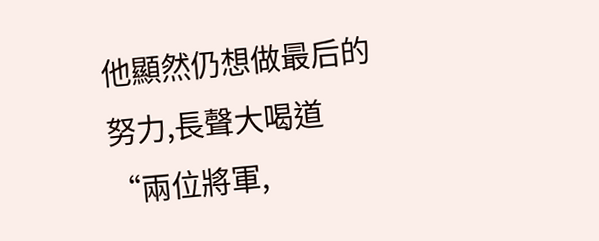他顯然仍想做最后的努力,長聲大喝道“兩位將軍,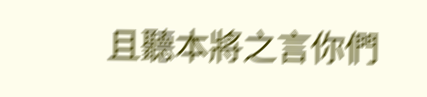且聽本將之言你們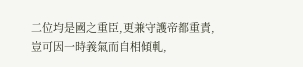二位均是國之重臣,更兼守護帝都重責,豈可因一時義氣而自相傾軋,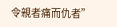令親者痛而仇者”